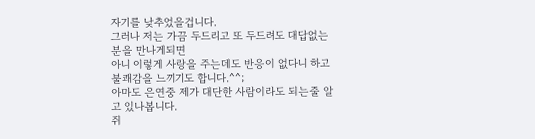자기를 낮추었을겁니다.
그러나 저는 가끔 두드리고 또 두드려도 대답없는 분을 만나게되면
아니 이렇게 사랑을 주는데도 반응이 없다니 하고 불쾌감을 느끼기도 합니다.^^;
아마도 은연중 제가 대단한 사람이라도 되는줄 알고 있나봅니다.
쥐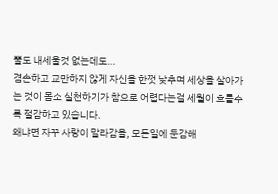뿔도 내세울것 없는데도…
겸손하고 교만하지 않게 자신을 한껏 낮추며 세상을 살아가는 것이 몸소 실천하기가 참으로 어렵다는걸 세월이 흐를수록 절감하고 있습니다.
왜냐면 자꾸 사랑이 말라감을, 모든일에 둔감해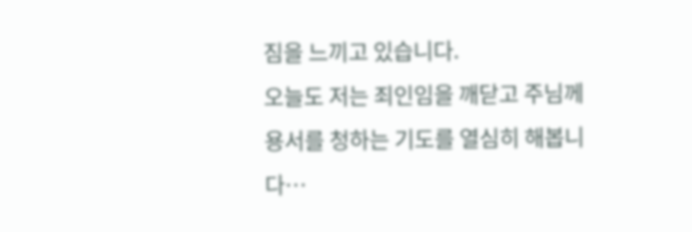짐을 느끼고 있습니다.
오늘도 저는 죄인임을 깨닫고 주님께 용서를 청하는 기도를 열심히 해봅니다…